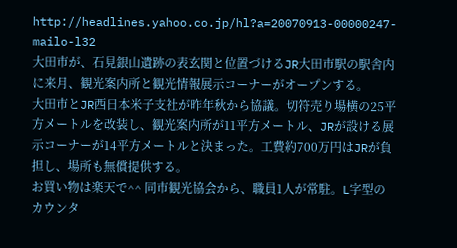http://headlines.yahoo.co.jp/hl?a=20070913-00000247-mailo-l32
大田市が、石見銀山遺跡の表玄関と位置づけるJR大田市駅の駅舎内に来月、観光案内所と観光情報展示コーナーがオープンする。
大田市とJR西日本米子支社が昨年秋から協議。切符売り場横の25平方メートルを改装し、観光案内所が11平方メートル、JRが設ける展示コーナーが14平方メートルと決まった。工費約700万円はJRが負担し、場所も無償提供する。
お買い物は楽天で^^ 同市観光協会から、職員1人が常駐。L字型のカウンタ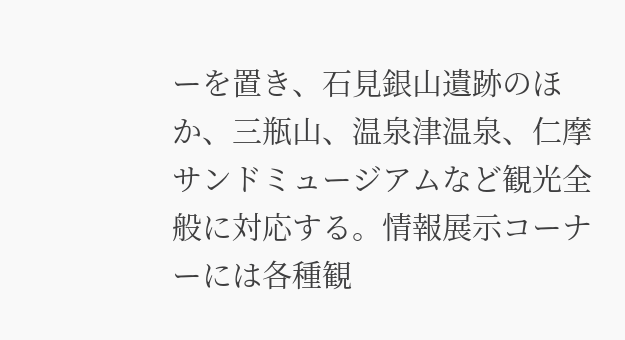ーを置き、石見銀山遺跡のほか、三瓶山、温泉津温泉、仁摩サンドミュージアムなど観光全般に対応する。情報展示コーナーには各種観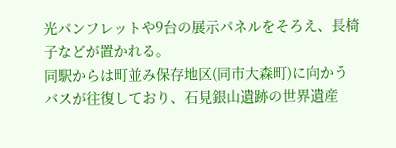光パンフレットや9台の展示パネルをそろえ、長椅子などが置かれる。
同駅からは町並み保存地区(同市大森町)に向かうバスが往復しており、石見銀山遺跡の世界遺産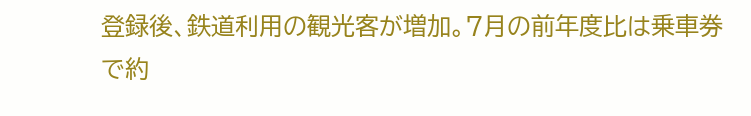登録後、鉄道利用の観光客が増加。7月の前年度比は乗車券で約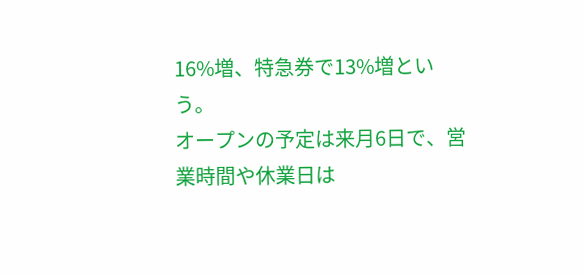16%増、特急券で13%増という。
オープンの予定は来月6日で、営業時間や休業日は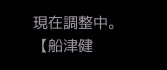現在調整中。【船津健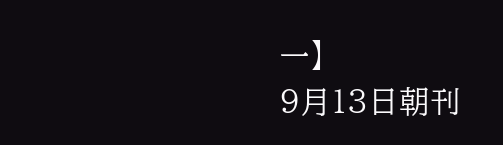一】
9月13日朝刊